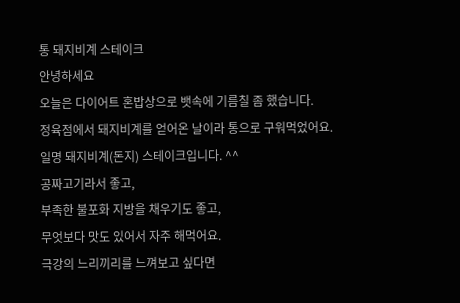통 돼지비계 스테이크
안녕하세요
오늘은 다이어트 혼밥상으로 뱃속에 기름칠 좀 했습니다.
정육점에서 돼지비계를 얻어온 날이라 통으로 구워먹었어요.
일명 돼지비계(돈지) 스테이크입니다. ^^
공짜고기라서 좋고,
부족한 불포화 지방을 채우기도 좋고,
무엇보다 맛도 있어서 자주 해먹어요.
극강의 느리끼리를 느껴보고 싶다면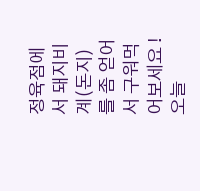정육점에서 돼지비계(돈지)를 좀 얻어서 구워먹어보세요 !
오늘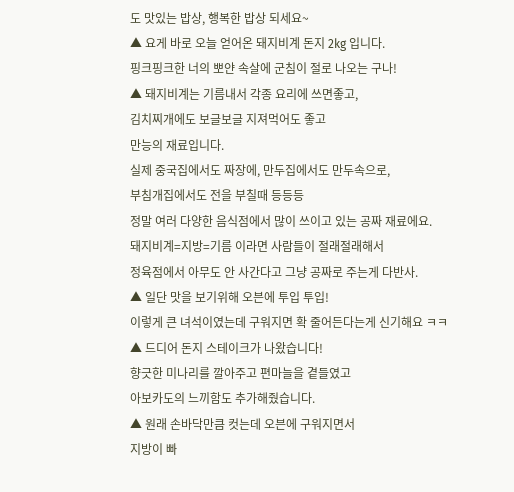도 맛있는 밥상, 행복한 밥상 되세요~
▲ 요게 바로 오늘 얻어온 돼지비계 돈지 2kg 입니다.
핑크핑크한 너의 뽀얀 속살에 군침이 절로 나오는 구나!
▲ 돼지비계는 기름내서 각종 요리에 쓰면좋고,
김치찌개에도 보글보글 지져먹어도 좋고
만능의 재료입니다.
실제 중국집에서도 짜장에, 만두집에서도 만두속으로,
부침개집에서도 전을 부칠때 등등등
정말 여러 다양한 음식점에서 많이 쓰이고 있는 공짜 재료에요.
돼지비계=지방=기름 이라면 사람들이 절래절래해서
정육점에서 아무도 안 사간다고 그냥 공짜로 주는게 다반사.
▲ 일단 맛을 보기위해 오븐에 투입 투입!
이렇게 큰 녀석이였는데 구워지면 확 줄어든다는게 신기해요 ㅋㅋ
▲ 드디어 돈지 스테이크가 나왔습니다!
향긋한 미나리를 깔아주고 편마늘을 곁들였고
아보카도의 느끼함도 추가해줬습니다.
▲ 원래 손바닥만큼 컷는데 오븐에 구워지면서
지방이 빠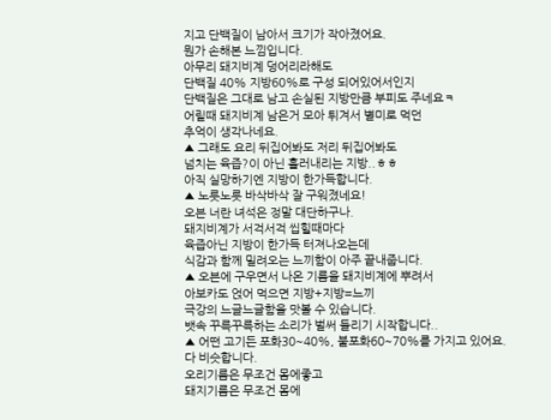지고 단백질이 남아서 크기가 작아졌어요.
뭔가 손해본 느낌입니다.
아무리 돼지비계 덩어리라해도
단백질 40% 지방60%로 구성 되어있어서인지
단백질은 그대로 남고 손실된 지방만큼 부피도 주네요ㅋ
어릴때 돼지비계 남은거 모아 튀겨서 별미로 먹던
추억이 생각나네요.
▲ 그래도 요리 뒤집어봐도 저리 뒤집어봐도
넘치는 육즙?이 아닌 흘러내리는 지방..ㅎㅎ
아직 실망하기엔 지방이 한가득합니다.
▲ 노릇노릇 바삭바삭 잘 구워졌네요!
오븐 너란 녀석은 정말 대단하구나.
돼지비계가 서걱서걱 씹힐때마다
육즙아닌 지방이 한가득 터져나오는데
식감과 함께 밀려오는 느끼함이 아주 끝내줍니다.
▲ 오븐에 구우면서 나온 기름을 돼지비계에 뿌려서
아보카도 얹어 먹으면 지방+지방=느끼
극강의 느글느글함을 맛볼 수 있습니다.
뱃속 꾸륵꾸륵하는 소리가 벌써 들리기 시작합니다..
▲ 어떤 고기든 포화30~40%, 불포화60~70%를 가지고 있어요.
다 비슷합니다.
오리기름은 무조건 몸에좋고
돼지기름은 무조건 몸에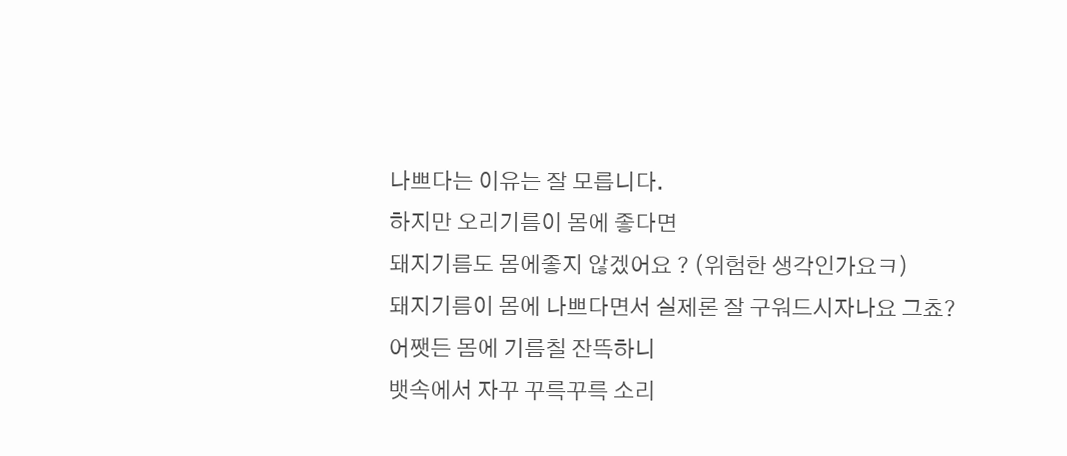나쁘다는 이유는 잘 모릅니다.
하지만 오리기름이 몸에 좋다면
돼지기름도 몸에좋지 않겠어요 ? (위험한 생각인가요ㅋ)
돼지기름이 몸에 나쁘다면서 실제론 잘 구워드시자나요 그쵸?
어쨋든 몸에 기름칠 잔뜩하니
뱃속에서 자꾸 꾸륵꾸륵 소리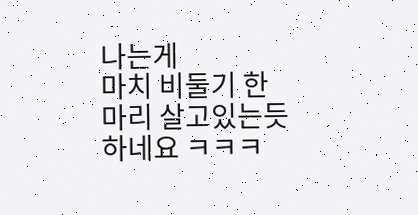나는게
마치 비둘기 한마리 살고있는듯 하네요 ㅋㅋㅋ